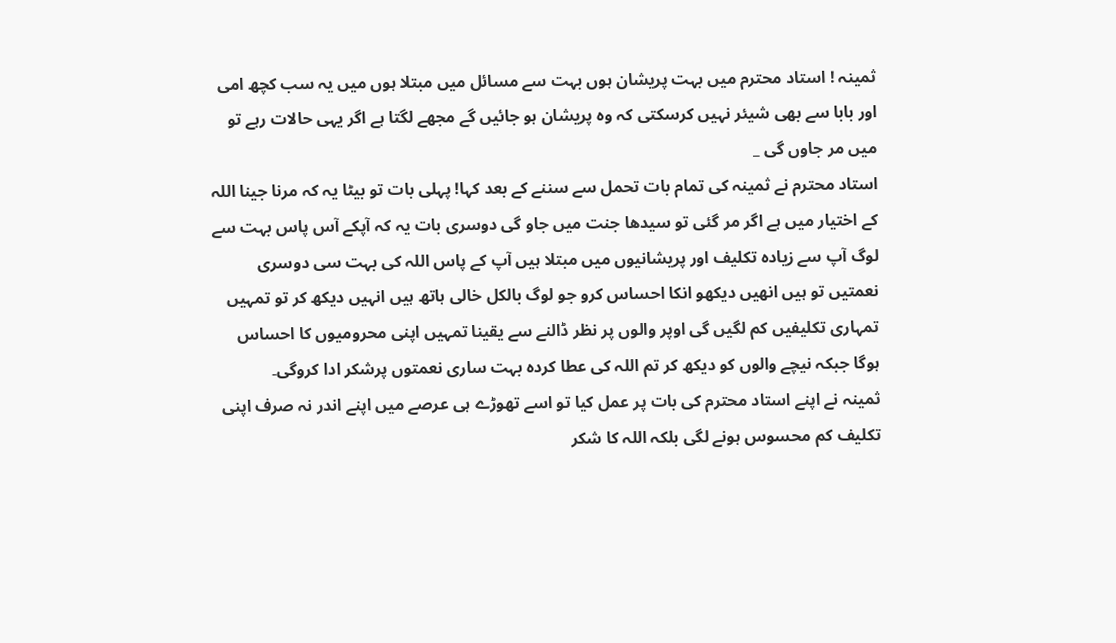ثمینہ ! استاد محترم میں بہت پریشان ہوں بہت سے مسائل میں مبتلا ہوں میں یہ سب کچھ امی اور بابا سے بھی شیئر نہیں کرسکتی کہ وہ پریشان ہو جائیں گے مجھے لگتا ہے اگر یہی حالات رہے تو میں مر جاوں گی _
استاد محترم نے ثمینہ کی تمام بات تحمل سے سننے کے بعد کہا! پہلی بات تو بیٹا یہ کہ مرنا جینا اللہ کے اختیار میں ہے اگر مر گئی تو سیدھا جنت میں جاو گی دوسری بات یہ کہ آپکے آس پاس بہت سے لوگ آپ سے زیادہ تکلیف اور پریشانیوں میں مبتلا ہیں آپ کے پاس اللہ کی بہت سی دوسری نعمتیں تو ہیں انھیں دیکھو انکا احساس کرو جو لوگ بالکل خالی ہاتھ ہیں انہیں دیکھ کر تو تمہیں تمہاری تکلیفیں کم لگیں گی اوپر والوں پر نظر ڈالنے سے یقینا تمہیں اپنی محرومیوں کا احساس ہوگا جبکہ نیچے والوں کو دیکھ کر تم اللہ کی عطا کردہ بہت ساری نعمتوں پرشکر ادا کروگی۔
ثمینہ نے اپنے استاد محترم کی بات پر عمل کیا تو اسے تھوڑے ہی عرصے میں اپنے اندر نہ صرف اپنی تکلیف کم محسوس ہونے لگی بلکہ اللہ کا شکر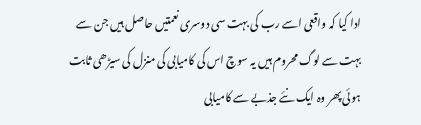ادا کیا کہ واقعی اسے رب کی بہت سی دوسری نعمتیں حاصل ہیں جن سے بہت سے لوگ محروم ہیں یہ سوچ اس کی کامیابی کی منزل کی سیڑھی ثابت ہوئی پھر وہ ایک نئے جذبے سے کامیابی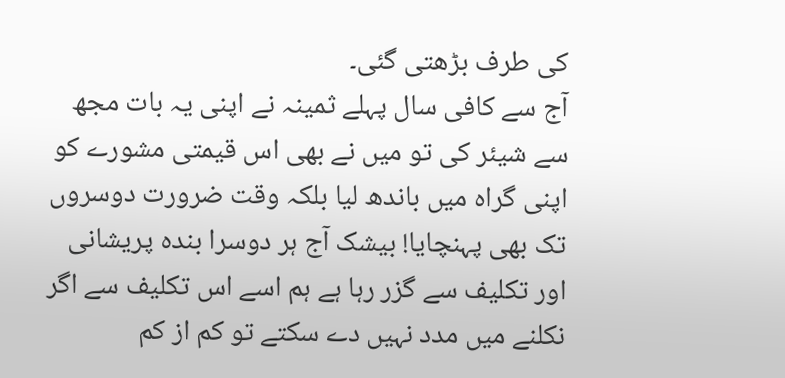کی طرف بڑھتی گئی۔
آج سے کافی سال پہلے ثمینہ نے اپنی یہ بات مجھ سے شیئر کی تو میں نے بھی اس قیمتی مشورے کو اپنی گراہ میں باندھ لیا بلکہ وقت ضرورت دوسروں تک بھی پہنچایا! بیشک آج ہر دوسرا بندہ پریشانی اور تکلیف سے گزر رہا ہے ہم اسے اس تکلیف سے اگر نکلنے میں مدد نہیں دے سکتے تو کم از کم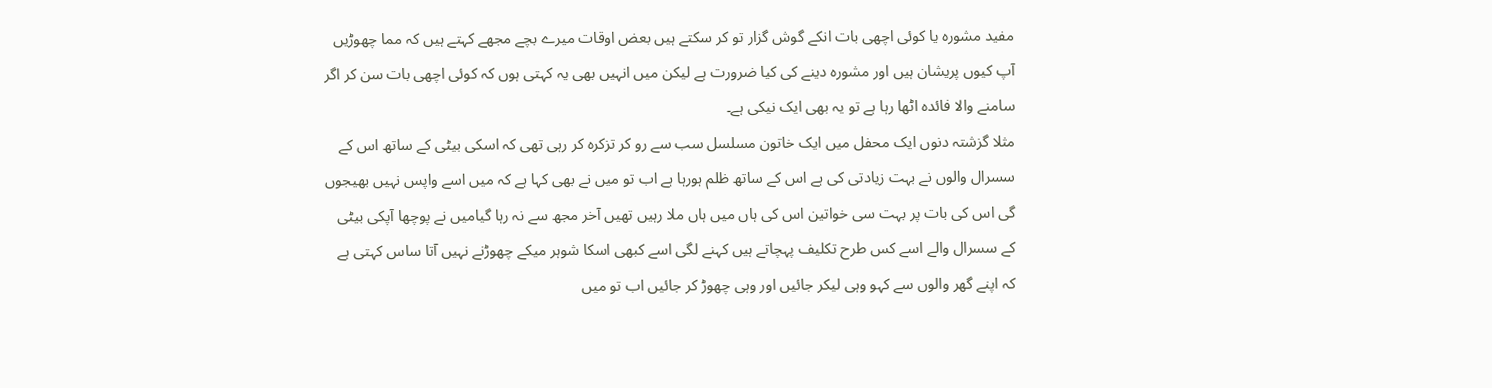مفید مشورہ یا کوئی اچھی بات انکے گوش گزار تو کر سکتے ہیں بعض اوقات میرے بچے مجھے کہتے ہیں کہ مما چھوڑیں آپ کیوں پریشان ہیں اور مشورہ دینے کی کیا ضرورت ہے لیکن میں انہیں بھی یہ کہتی ہوں کہ کوئی اچھی بات سن کر اگر سامنے والا فائدہ اٹھا رہا ہے تو یہ بھی ایک نیکی ہے۔
مثلا گزشتہ دنوں ایک محفل میں ایک خاتون مسلسل سب سے رو کر تزکرہ کر رہی تھی کہ اسکی بیٹی کے ساتھ اس کے سسرال والوں نے بہت زیادتی کی ہے اس کے ساتھ ظلم ہورہا ہے اب تو میں نے بھی کہا ہے کہ میں اسے واپس نہیں بھیجوں گی اس کی بات پر بہت سی خواتین اس کی ہاں میں ہاں ملا رہیں تھیں آخر مجھ سے نہ رہا گیامیں نے پوچھا آپکی بیٹی کے سسرال والے اسے کس طرح تکلیف پہچاتے ہیں کہنے لگی اسے کبھی اسکا شوہر میکے چھوڑنے نہیں آتا ساس کہتی ہے کہ اپنے گھر والوں سے کہو وہی لیکر جائیں اور وہی چھوڑ کر جائیں اب تو میں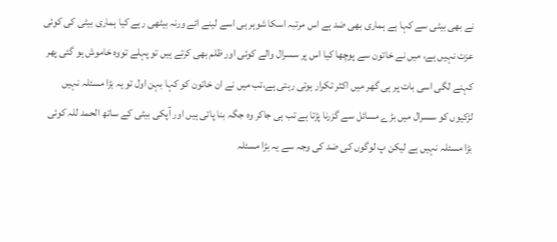نے بھی بیٹی سے کہا ہے ہماری بھی ضد ہے اس مرتبہ اسکا شوہر ہی اسے لینے ائے ورنہ بیٹھی رہے کیا ہماری بیٹی کی کوئی عزت نہیں ہے، میں نے خاتون سے پوچھا کیا اس پر سسرال والے کوئی اور ظلم بھی کرتے ہیں تو پہلے تووہ خاموش ہو گئی پھر کہنے لگی اسی بات پر ہی گھر میں اکثر تکرار ہوتی رہتی ہے،تب میں نے ان خاتون کو کہا بہن اول تو یہ بڑا مسئلہ نہیں لڑکیوں کو سسرال میں بڑے مسائل سے گزرنا پڑتا ہے تب ہی جاکر وہ جگہ بنا پاتی ہیں اور آپکی بیٹی کے ساتھ الحمد للہ کوئی بڑا مسئلہ نہیں ہے لیکن پ لوگوں کی ضد کی وجہ سے یہ بڑا مسئلہ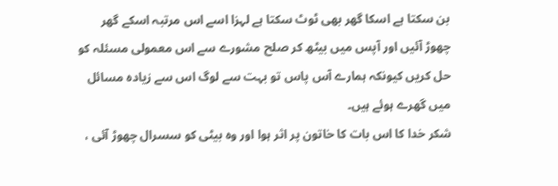بن سکتا ہے اسکا گھر بھی ٹوٹ سکتا ہے لہزا اسے اس مرتبہ اسکے گھر چھوڑ آئیں اور آپس میں بیٹھ کر صلح مشورے سے اس معمولی مسئلہ کو حل کریں کیونکہ ہمارے آس پاس تو بہت سے لوگ اس سے زیادہ مسائل میں گھرے ہوئے ہیں۔
شکر خدا کا اس بات کا خاتون پر اثر ہوا اور وہ بیٹی کو سسرال چھوڑ آئی ،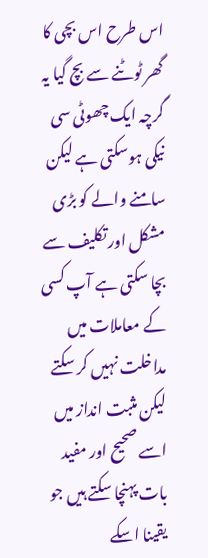اس طرح اس بچی کا گھر ٹوٹنے سے بچ گیا یہ گرچہ ایک چھوٹی سی نیکی ہوسکتی ہے لیکن سامنے والے کو بڑی مشکل اور تکلیف سے بچا سکتی ہے آپ کسی کے معاملات میں مداخلت نہیں کر سکتے لیکن مثبت انداز میں اسے صحیح اور مفید بات پہنچا سکتے ہیں جو یقینا اسکے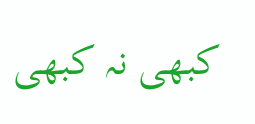کبھی نہ کبھی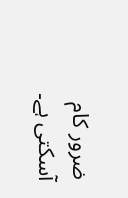ضرور کام آسکتی ہے۔